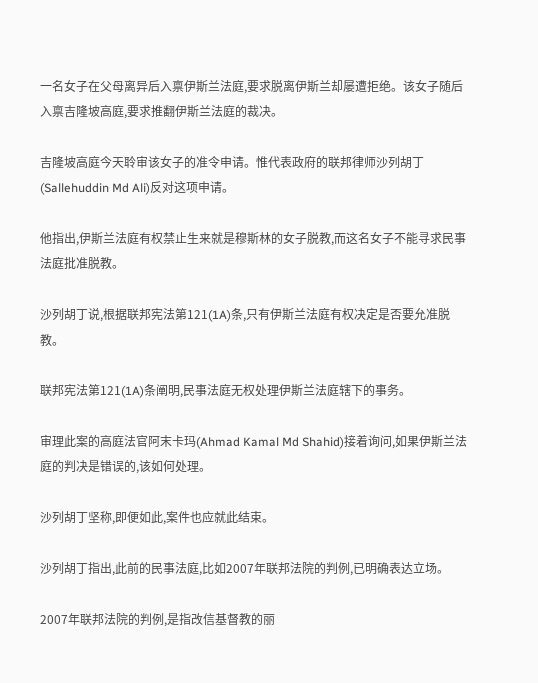一名女子在父母离异后入禀伊斯兰法庭,要求脱离伊斯兰却屡遭拒绝。该女子随后入禀吉隆坡高庭,要求推翻伊斯兰法庭的裁决。

吉隆坡高庭今天聆审该女子的准令申请。惟代表政府的联邦律师沙列胡丁(Sallehuddin Md Ali)反对这项申请。

他指出,伊斯兰法庭有权禁止生来就是穆斯林的女子脱教,而这名女子不能寻求民事法庭批准脱教。

沙列胡丁说,根据联邦宪法第121(1A)条,只有伊斯兰法庭有权决定是否要允准脱教。

联邦宪法第121(1A)条阐明,民事法庭无权处理伊斯兰法庭辖下的事务。

审理此案的高庭法官阿末卡玛(Ahmad Kamal Md Shahid)接着询问,如果伊斯兰法庭的判决是错误的,该如何处理。

沙列胡丁坚称,即便如此,案件也应就此结束。

沙列胡丁指出,此前的民事法庭,比如2007年联邦法院的判例,已明确表达立场。

2007年联邦法院的判例,是指改信基督教的丽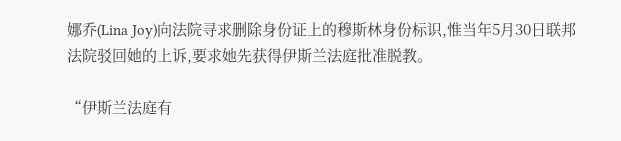娜乔(Lina Joy)向法院寻求删除身份证上的穆斯林身份标识,惟当年5月30日联邦法院驳回她的上诉,要求她先获得伊斯兰法庭批准脱教。

“伊斯兰法庭有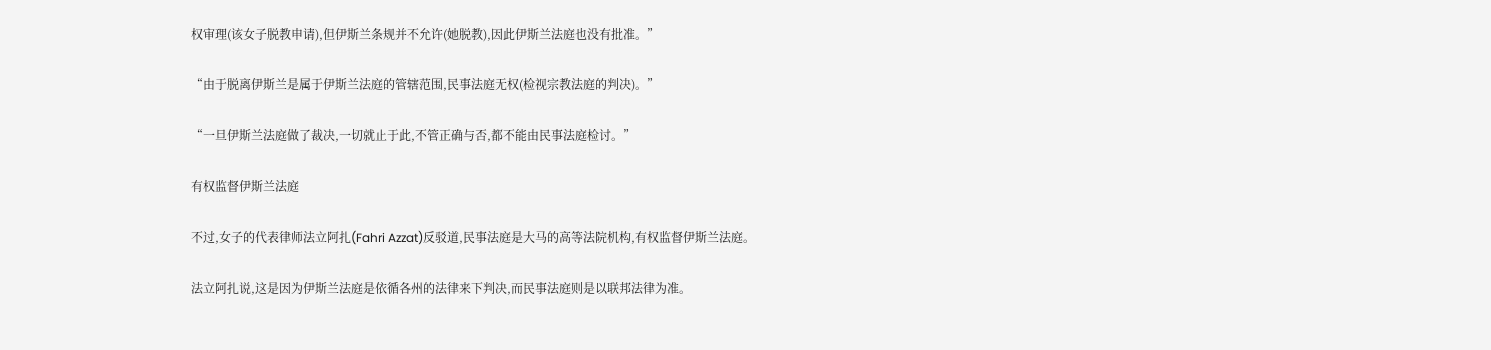权审理(该女子脱教申请),但伊斯兰条规并不允许(她脱教),因此伊斯兰法庭也没有批准。”

“由于脱离伊斯兰是属于伊斯兰法庭的管辖范围,民事法庭无权(检视宗教法庭的判决)。”

“一旦伊斯兰法庭做了裁决,一切就止于此,不管正确与否,都不能由民事法庭检讨。”

有权监督伊斯兰法庭

不过,女子的代表律师法立阿扎(Fahri Azzat)反驳道,民事法庭是大马的高等法院机构,有权监督伊斯兰法庭。

法立阿扎说,这是因为伊斯兰法庭是依循各州的法律来下判决,而民事法庭则是以联邦法律为准。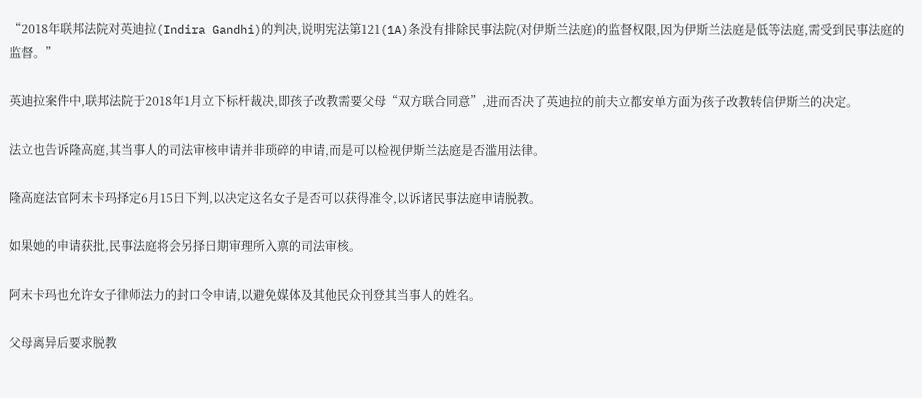“2018年联邦法院对英迪拉(Indira Gandhi)的判决,说明宪法第121(1A)条没有排除民事法院(对伊斯兰法庭)的监督权限,因为伊斯兰法庭是低等法庭,需受到民事法庭的监督。”

英迪拉案件中,联邦法院于2018年1月立下标杆裁决,即孩子改教需要父母“双方联合同意”,进而否决了英迪拉的前夫立都安单方面为孩子改教转信伊斯兰的决定。

法立也告诉隆高庭,其当事人的司法审核申请并非琐碎的申请,而是可以检视伊斯兰法庭是否滥用法律。

隆高庭法官阿末卡玛择定6月15日下判,以决定这名女子是否可以获得准令,以诉诸民事法庭申请脱教。

如果她的申请获批,民事法庭将会另择日期审理所入禀的司法审核。

阿末卡玛也允许女子律师法力的封口令申请,以避免媒体及其他民众刊登其当事人的姓名。

父母离异后要求脱教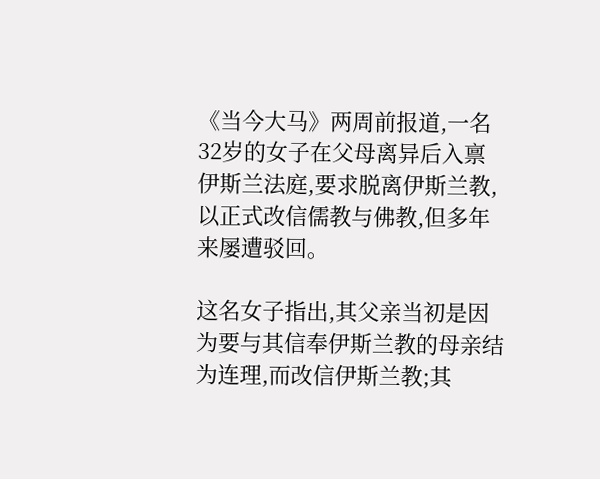《当今大马》两周前报道,一名32岁的女子在父母离异后入禀伊斯兰法庭,要求脱离伊斯兰教,以正式改信儒教与佛教,但多年来屡遭驳回。

这名女子指出,其父亲当初是因为要与其信奉伊斯兰教的母亲结为连理,而改信伊斯兰教;其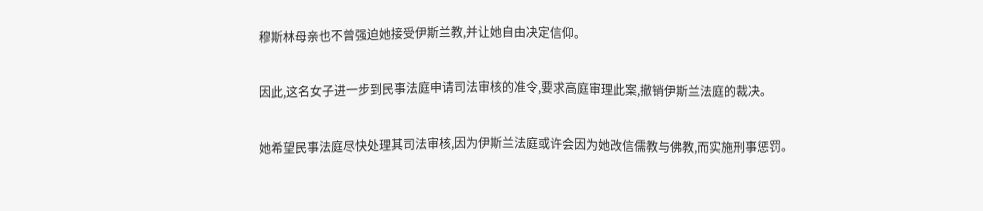穆斯林母亲也不曾强迫她接受伊斯兰教,并让她自由决定信仰。

因此,这名女子进一步到民事法庭申请司法审核的准令,要求高庭审理此案,撤销伊斯兰法庭的裁决。

她希望民事法庭尽快处理其司法审核,因为伊斯兰法庭或许会因为她改信儒教与佛教,而实施刑事惩罚。